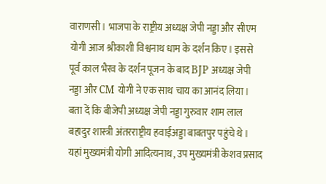वाराणसी । भाजपा के राष्ट्रीय अध्यक्ष जेपी नड्डा और सीएम योगी आज श्रीकाशी विश्वनाथ धाम के दर्शन किए। इससे पूर्व काल भैरव के दर्शन पूजन के बाद BJP अध्यक्ष जेपी नड्डा और CM योगी ने एक साथ चाय का आनंद लिया। बता दें कि बीजेपी अध्यक्ष जेपी नड्डा गुरुवार शाम लाल बहादुर शास्त्री अंतरराष्ट्रीय हवाईअड्डा बाबतपुर पहुंचे थे। यहां मुख्यमंत्री योगी आदित्यनाथ, उप मुख्यमंत्री केशव प्रसाद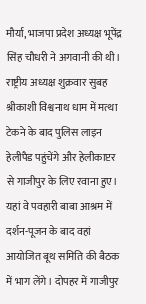मौर्या, भाजपा प्रदेश अध्यक्ष भूपेंद्र सिंह चौधरी ने अगवानी की थी। राष्ट्रीय अध्यक्ष शुक्रवार सुबह श्रीकाशी विश्वनाथ धाम में मत्था टेकने के बाद पुलिस लाइन हेलीपैड पहुंचेंगे और हेलीकाप्टर से गाजीपुर के लिए रवाना हुए। यहां वे पवहारी बाबा आश्रम में दर्शन-पूजन के बाद वहां आयोजित बूथ समिति की बैठक में भाग लेंगे। दोपहर में गाजीपुर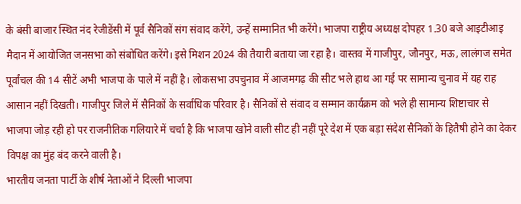के बंसी बाजार स्थित नंद रेजीडेंसी में पूर्व सैनिकों संग संवाद करेंगे, उन्हें सम्मानित भी करेंगे। भाजपा राष्ट्रीय अध्यक्ष दोपहर 1.30 बजे आइटीआइ मैदान में आयोजित जनसभा को संबोधित करेंगे। इसे मिशन 2024 की तैयारी बताया जा रहा है। वास्तव में गाजीपुर, जौनपुर, मऊ, लालंगज समेत पूर्वांचल की 14 सीटें अभी भाजपा के पाले में नहीं है। लोकसभा उपचुनाव में आजमगढ़ की सीट भले हाथ आ गई पर सामान्य चुनाव में यह राह आसान नहीं दिखती। गाजीपुर जिले में सैनिकों के सर्वाधिक परिवार है। सैनिकों से संवाद व सम्मान कार्यक्रम को भले ही सामान्य शिष्टाचार से भाजपा जोड़ रही हो पर राजनीतिक गलियारे में चर्चा है कि भाजपा खोने वाली सीट ही नहीं पूरे देश में एक बड़ा संदेश सैनिकों के हितैषी होने का देकर विपक्ष का मुंह बंद करने वाली है।
भारतीय जनता पार्टी के शीर्ष नेताओं ने दिल्ली भाजपा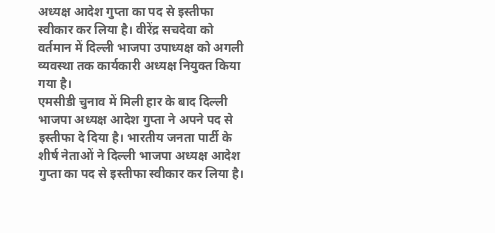अध्यक्ष आदेश गुप्ता का पद से इस्तीफा स्वीकार कर लिया है। वीरेंद्र सचदेवा को वर्तमान में दिल्ली भाजपा उपाध्यक्ष को अगली व्यवस्था तक कार्यकारी अध्यक्ष नियुक्त किया गया है।
एमसीडी चुनाव में मिली हार के बाद दिल्ली भाजपा अध्यक्ष आदेश गुप्ता ने अपने पद से इस्तीफा दे दिया है। भारतीय जनता पार्टी के शीर्ष नेताओं ने दिल्ली भाजपा अध्यक्ष आदेश गुप्ता का पद से इस्तीफा स्वीकार कर लिया है।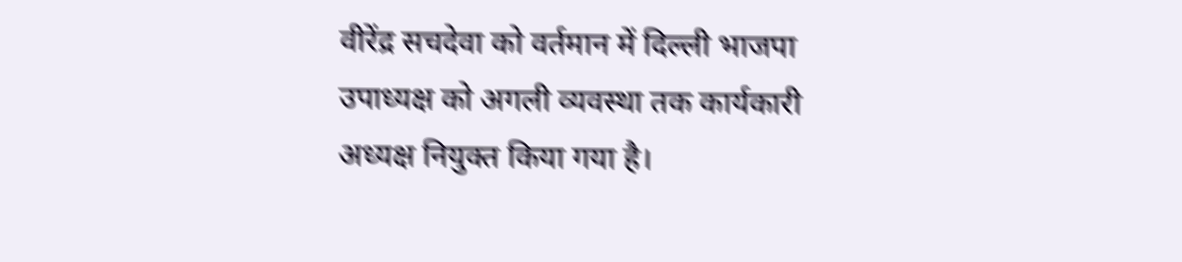वीरेंद्र सचदेवा को वर्तमान में दिल्ली भाजपा उपाध्यक्ष को अगली व्यवस्था तक कार्यकारी अध्यक्ष नियुक्त किया गया है।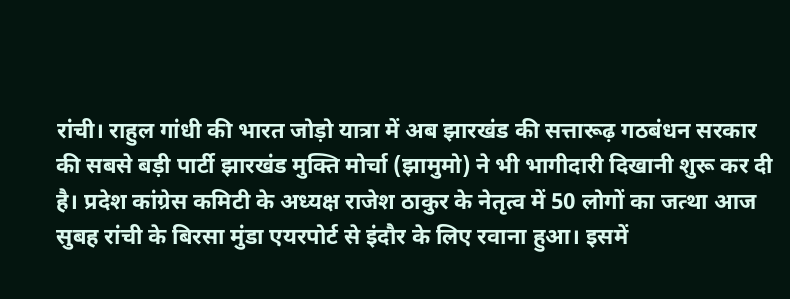रांची। राहुल गांधी की भारत जोड़ो यात्रा में अब झारखंड की सत्तारूढ़ गठबंधन सरकार की सबसे बड़ी पार्टी झारखंड मुक्ति मोर्चा (झामुमो) ने भी भागीदारी दिखानी शुरू कर दी है। प्रदेश कांग्रेस कमिटी के अध्यक्ष राजेश ठाकुर के नेतृत्व में 50 लोगों का जत्था आज सुबह रांची के बिरसा मुंडा एयरपोर्ट से इंदौर के लिए रवाना हुआ। इसमें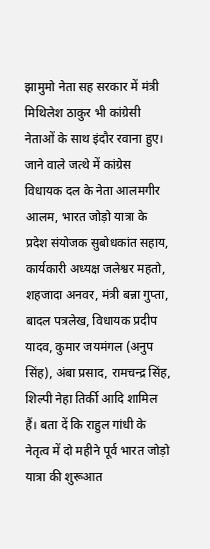झामुमो नेता सह सरकार में मंत्री मिथिलेश ठाकुर भी कांग्रेसी नेताओं के साथ इंदौर रवाना हुए। जाने वाले जत्थे में कांग्रेस विधायक दल के नेता आलमगीर आलम, भारत जोड़ो यात्रा के प्रदेश संयोजक सुबोधकांत सहाय, कार्यकारी अध्यक्ष जलेश्वर महतो, शहजादा अनवर, मंत्री बन्ना गुप्ता, बादल पत्रलेख, विधायक प्रदीप यादव, कुमार जयमंगल (अनुप सिंह), अंबा प्रसाद, रामचन्द्र सिंह, शिल्पी नेहा तिर्की आदि शामिल हैं। बता दें कि राहुल गांधी के नेतृत्व में दो महीने पूर्व भारत जोड़ो यात्रा की शुरूआत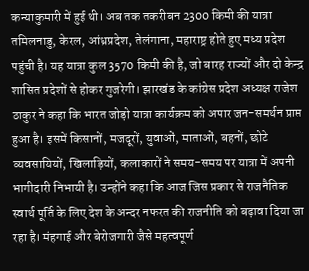कन्याकुमारी में हुई थी। अब तक तकरीबन 2300 किमी की यात्रा तमिलनाडु, केरल, आंध्रप्रदेश, तेलंगाना, महाराष्ट्र होते हुए मध्य प्रदेश पहुंची है। यह यात्रा कुल 3570 किमी की है, जो बारह राज्यों और दो केन्द्र शासित प्रदेशों से होकर गुजरेगी। झारखंड के कांग्रेस प्रदेश अध्यक्ष राजेश ठाकुर ने कहा कि भारत जोड़ो यात्रा कार्यक्रम को अपार जन-समर्थन प्राप्त हुआ है। इसमें किसानों, मजदूरों, युवाओं, माताओं, बहनों, छोटे व्यवसायियों, खिलाड़ियों, कलाकारों ने समय-समय पर यात्रा में अपनी भागीदारी निभायी है। उन्होंने कहा कि आज जिस प्रकार से राजनैतिक स्वार्थ पूर्ति के लिए देश के अन्दर नफरत की राजनीति को बढ़ावा दिया जा रहा है। मंहगाई और बेरोजगारी जैसे महत्वपूर्ण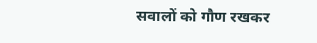सवालों को गौण रखकर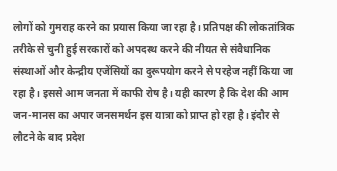लोगों को गुमराह करने का प्रयास किया जा रहा है। प्रतिपक्ष की लोकतांत्रिक तरीके से चुनी हुई सरकारों को अपदस्थ करने की नीयत से संवैधानिक संस्थाओं और केन्द्रीय एजेंसियों का दुरूपयोग करने से परहेज नहीं किया जा रहा है। इससे आम जनता में काफी रोष है। यही कारण है कि देश की आम जन-मानस का अपार जनसमर्थन इस यात्रा को प्राप्त हो रहा है। इंदौर से लौटने के बाद प्रदेश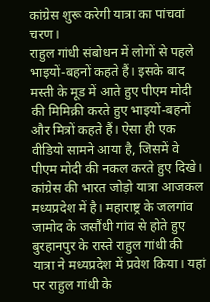कांग्रेस शुरू करेगी यात्रा का पांचवां चरण।
राहुल गांधी संबोधन में लोगों से पहले भाइयों-बहनों कहते हैं। इसके बाद मस्ती के मूड में आते हुए पीएम मोदी की मिमिक्री करते हुए भाइयों-बहनों और मित्रों कहते हैं। ऐसा ही एक वीडियो सामने आया है, जिसमें वे पीएम मोदी की नकल करते हुए दिखे।
कांग्रेस की भारत जोड़ो यात्रा आजकल मध्यप्रदेश में है। महाराष्ट्र के जलगांव जामोद के जसौंधी गांव से होते हुए बुरहानपुर के रास्ते राहुल गांधी की यात्रा ने मध्यप्रदेश में प्रवेश किया। यहां पर राहुल गांधी के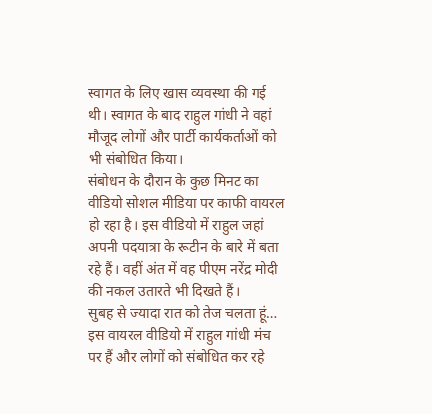स्वागत के लिए खास व्यवस्था की गई थी। स्वागत के बाद राहुल गांधी ने वहां मौजूद लोगों और पार्टी कार्यकर्ताओं को भी संबोधित किया।
संबोधन के दौरान के कुछ मिनट का वीडियो सोशल मीडिया पर काफी वायरल हो रहा है। इस वीडियो में राहुल जहां अपनी पदयात्रा के रूटीन के बारे में बता रहे हैं। वहीं अंत में वह पीएम नरेंद्र मोदी की नकल उतारते भी दिखते हैं।
सुबह से ज्यादा रात को तेज चलता हूं… इस वायरल वीडियो में राहुल गांधी मंच पर हैं और लोगों को संबोधित कर रहे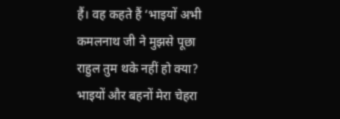हैं। वह कहते हैं ‘भाइयों अभी कमलनाथ जी ने मुझसे पूछा राहुल तुम थके नहीं हो क्या? भाइयों और बहनों मेरा चेहरा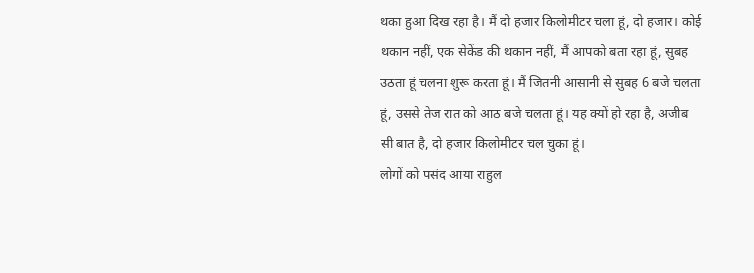थका हुआ दिख रहा है। मैं दो हजार किलोमीटर चला हूं, दो हजार। कोई थकान नहीं, एक सेकेंड की थकान नहीं, मैं आपको बता रहा हूं, सुबह उठता हूं चलना शुरू करता हूं। मैं जितनी आसानी से सुबह 6 बजे चलता हूं, उससे तेज रात को आठ बजे चलता हूं। यह क्यों हो रहा है, अजीब सी बात है, दो हजार किलोमीटर चल चुका हूं।
लोगों को पसंद आया राहुल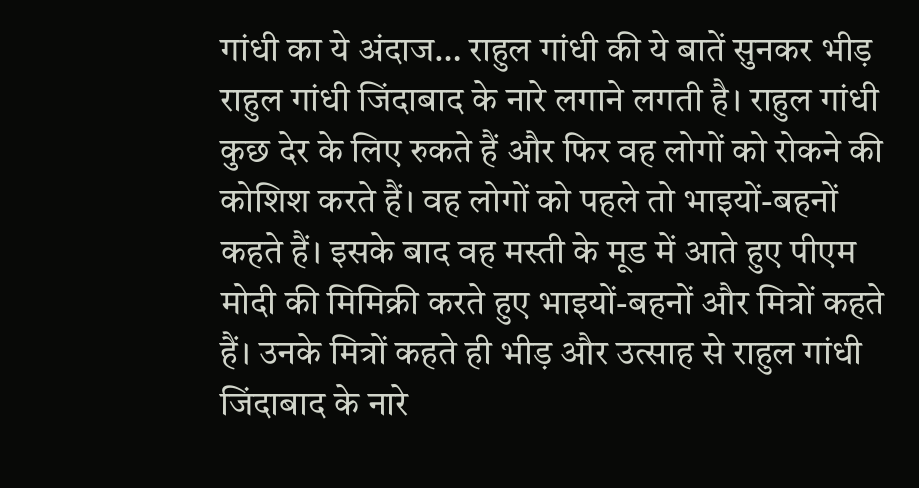गांधी का ये अंदाज… राहुल गांधी की ये बातें सुनकर भीड़ राहुल गांधी जिंदाबाद के नारे लगाने लगती है। राहुल गांधी कुछ देर के लिए रुकते हैं और फिर वह लोगों को रोकने की कोशिश करते हैं। वह लोगों को पहले तो भाइयों-बहनों कहते हैं। इसके बाद वह मस्ती के मूड में आते हुए पीएम मोदी की मिमिक्री करते हुए भाइयों-बहनों और मित्रों कहते हैं। उनके मित्रों कहते ही भीड़ और उत्साह से राहुल गांधी जिंदाबाद के नारे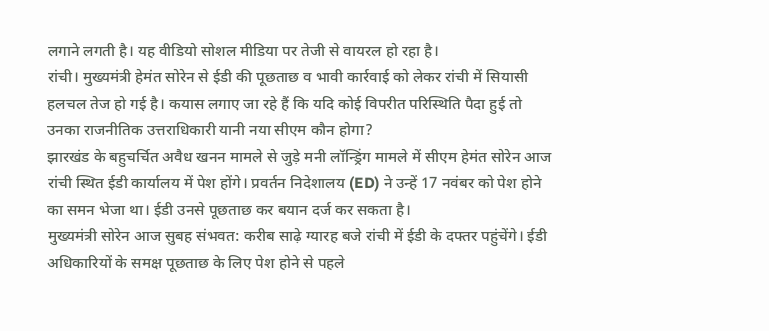लगाने लगती है। यह वीडियो सोशल मीडिया पर तेजी से वायरल हो रहा है।
रांची। मुख्यमंत्री हेमंत सोरेन से ईडी की पूछताछ व भावी कार्रवाई को लेकर रांची में सियासी हलचल तेज हो गई है। कयास लगाए जा रहे हैं कि यदि कोई विपरीत परिस्थिति पैदा हुई तो उनका राजनीतिक उत्तराधिकारी यानी नया सीएम कौन होगा?
झारखंड के बहुचर्चित अवैध खनन मामले से जुड़े मनी लॉन्ड्रिंग मामले में सीएम हेमंत सोरेन आज रांची स्थित ईडी कार्यालय में पेश होंगे। प्रवर्तन निदेशालय (ED) ने उन्हें 17 नवंबर को पेश होने का समन भेजा था। ईडी उनसे पूछताछ कर बयान दर्ज कर सकता है।
मुख्यमंत्री सोरेन आज सुबह संभवत: करीब साढ़े ग्यारह बजे रांची में ईडी के दफ्तर पहुंचेंगे। ईडी अधिकारियों के समक्ष पूछताछ के लिए पेश होने से पहले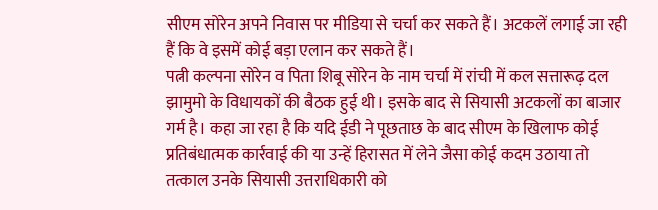सीएम सोरेन अपने निवास पर मीडिया से चर्चा कर सकते हैं। अटकलें लगाई जा रही हैं कि वे इसमें कोई बड़ा एलान कर सकते हैं।
पत्नी कल्पना सोरेन व पिता शिबू सोरेन के नाम चर्चा में रांची में कल सत्तारूढ़ दल झामुमो के विधायकों की बैठक हुई थी। इसके बाद से सियासी अटकलों का बाजार गर्म है। कहा जा रहा है कि यदि ईडी ने पूछताछ के बाद सीएम के खिलाफ कोई प्रतिबंधात्मक कार्रवाई की या उन्हें हिरासत में लेने जैसा कोई कदम उठाया तो तत्काल उनके सियासी उत्तराधिकारी को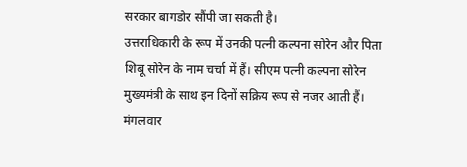सरकार बागडोर सौंपी जा सकती है।
उत्तराधिकारी के रूप में उनकी पत्नी कल्पना सोरेन और पिता शिबू सोरेन के नाम चर्चा में हैं। सीएम पत्नी कल्पना सोरेन मुख्यमंत्री के साथ इन दिनों सक्रिय रूप से नजर आती हैं। मंगलवार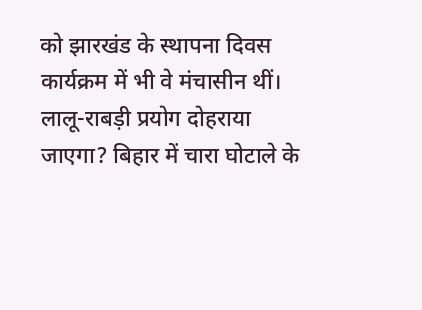को झारखंड के स्थापना दिवस कार्यक्रम में भी वे मंचासीन थीं।
लालू-राबड़ी प्रयोग दोहराया जाएगा? बिहार में चारा घोटाले के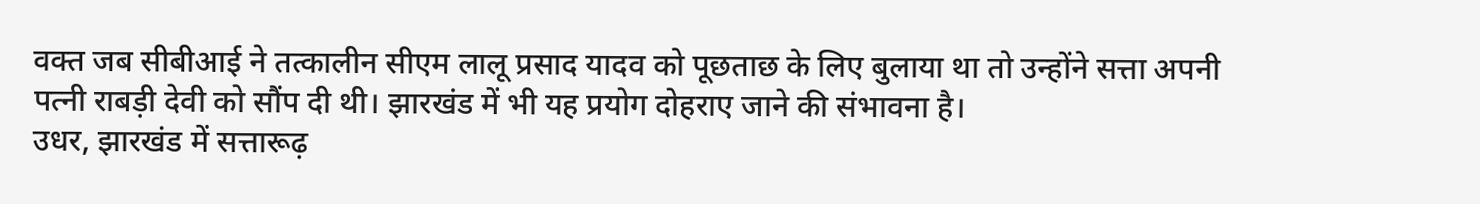वक्त जब सीबीआई ने तत्कालीन सीएम लालू प्रसाद यादव को पूछताछ के लिए बुलाया था तो उन्होंने सत्ता अपनी पत्नी राबड़ी देवी को सौंप दी थी। झारखंड में भी यह प्रयोग दोहराए जाने की संभावना है।
उधर, झारखंड में सत्तारूढ़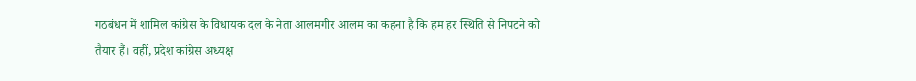गठबंधन में शामिल कांग्रेस के विधायक दल के नेता आलमगीर आलम का कहना है कि हम हर स्थिति से निपटने को तैयार हैं। वहीं, प्रदेश कांग्रेस अध्यक्ष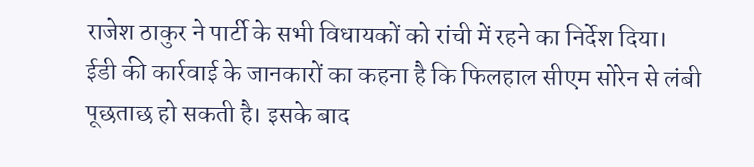राजेश ठाकुर ने पार्टी के सभी विधायकों को रांची में रहने का निर्देश दिया।
ईडी की कार्रवाई के जानकारों का कहना है कि फिलहाल सीएम सोरेन से लंबी पूछताछ हो सकती है। इसके बाद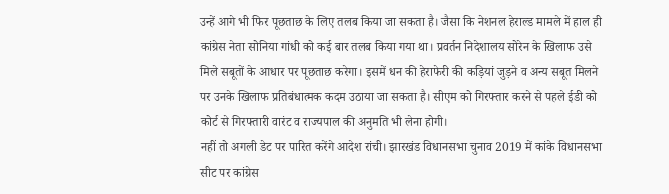उन्हें आगे भी फिर पूछताछ के लिए तलब किया जा सकता है। जैसा कि नेशनल हेराल्ड मामले में हाल ही कांग्रेस नेता सोनिया गांधी को कई बार तलब किया गया था। प्रवर्तन निदेशालय सोरेन के खिलाफ उसे मिले सबूतों के आधार पर पूछताछ करेगा। इसमें धन की हेराफेरी की कड़ियां जुड़ने व अन्य सबूत मिलने पर उनके खिलाफ प्रतिबंधात्मक कदम उठाया जा सकता है। सीएम को गिरफ्तार करने से पहले ईडी को कोर्ट से गिरफ्तारी वारंट व राज्यपाल की अनुमति भी लेना होगी।
नहीं तो अगली डेट पर पारित करेंगे आदेश रांची। झारखंड विधानसभा चुनाव 2019 में कांके विधानसभा सीट पर कांग्रेस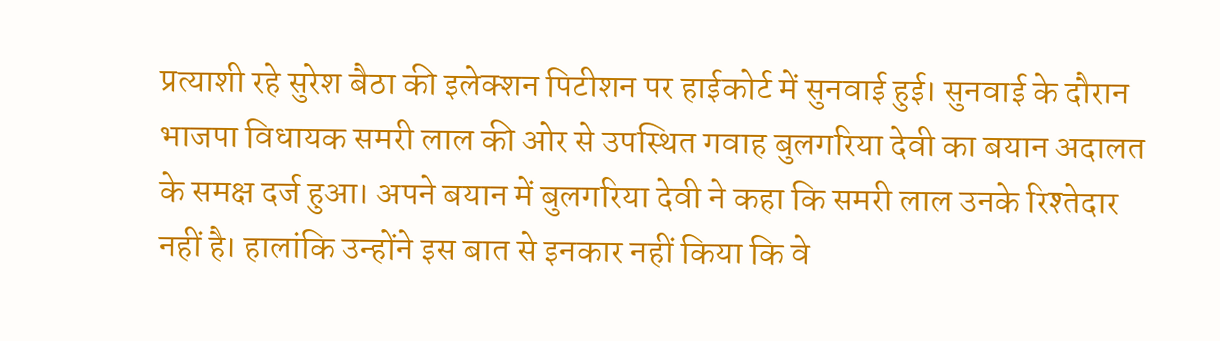प्रत्याशी रहे सुरेश बैठा की इलेक्शन पिटीशन पर हाईकोर्ट में सुनवाई हुई। सुनवाई के दौरान भाजपा विधायक समरी लाल की ओर से उपस्थित गवाह बुलगरिया देवी का बयान अदालत के समक्ष दर्ज हुआ। अपने बयान में बुलगरिया देवी ने कहा कि समरी लाल उनके रिश्तेदार नहीं है। हालांकि उन्होंने इस बात से इनकार नहीं किया कि वे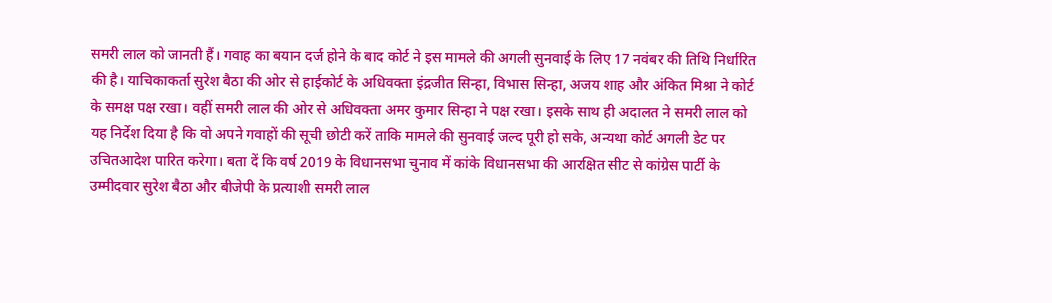समरी लाल को जानती हैं। गवाह का बयान दर्ज होने के बाद कोर्ट ने इस मामले की अगली सुनवाई के लिए 17 नवंबर की तिथि निर्धारित की है। याचिकाकर्ता सुरेश बैठा की ओर से हाईकोर्ट के अधिवक्ता इंद्रजीत सिन्हा, विभास सिन्हा, अजय शाह और अंकित मिश्रा ने कोर्ट के समक्ष पक्ष रखा। वहीं समरी लाल की ओर से अधिवक्ता अमर कुमार सिन्हा ने पक्ष रखा। इसके साथ ही अदालत ने समरी लाल को यह निर्देश दिया है कि वो अपने गवाहों की सूची छोटी करें ताकि मामले की सुनवाई जल्द पूरी हो सके, अन्यथा कोर्ट अगली डेट पर उचितआदेश पारित करेगा। बता दें कि वर्ष 2019 के विधानसभा चुनाव में कांके विधानसभा की आरक्षित सीट से कांग्रेस पार्टी के उम्मीदवार सुरेश बैठा और बीजेपी के प्रत्याशी समरी लाल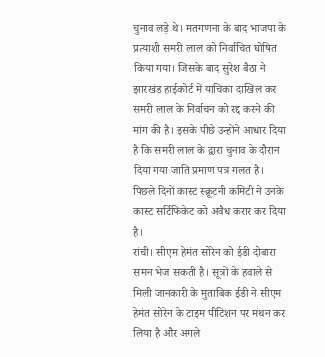चुनाव लड़े थे। मतगणना के बाद भाजपा के प्रत्याशी समरी लाल को निर्वाचित घोषित किया गया। जिसके बाद सुरेश बैठा ने झारखंड हाईकोर्ट में याचिका दाखिल कर समरी लाल के निर्वाचन को रद्द करने की मांग की है। इसके पीछे उन्होंने आधार दिया है कि समरी लाल के द्वारा चुनाव के दौरान दिया गया जाति प्रमाण पत्र गलत है। पिछले दिनों कास्ट स्क्रूटनी कमिटी ने उनके कास्ट सर्टिफिकेट को अवैध करार कर दिया है।
रांची। सीएम हेमंत सोरेन को ईडी दोबारा समन भेज सकती है। सूत्रों के हवाले से मिली जानकारी के मुताबिक ईडी ने सीएम हेमंत सोरेन के टाइम पीटिशन पर मंथन कर लिया है और अगले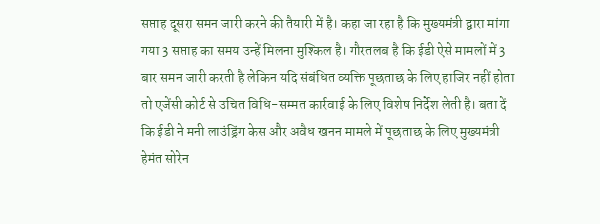सप्ताह दूसरा समन जारी करने की तैयारी में है। कहा जा रहा है कि मुख्यमंत्री द्वारा मांगा गया 3 सप्ताह का समय उन्हें मिलना मुश्किल है। गौरतलब है कि ईडी ऐसे मामलों में 3 बार समन जारी करती है लेकिन यदि संबंधित व्यक्ति पूछताछ के लिए हाजिर नहीं होता तो एजेंसी कोर्ट से उचित विधि-सम्मत कार्रवाई के लिए विशेष निर्देश लेती है। बता दें कि ईडी ने मनी लाउंड्रिंग केस और अवैध खनन मामले में पूछताछ के लिए मुख्यमंत्री हेमंत सोरेन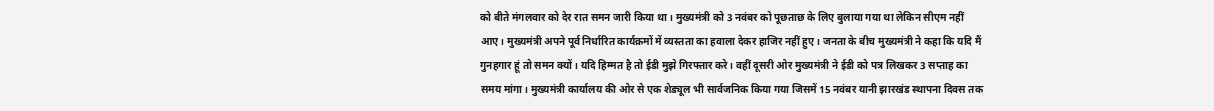को बीते मंगलवार को देर रात समन जारी किया था। मुख्यमंत्री को 3 नवंबर को पूछताछ के लिए बुलाया गया था लेकिन सीएम नहीं आए। मुख्यमंत्री अपने पूर्व निर्धारित कार्यक्रमों में व्यस्तता का हवाला देकर हाजिर नहीं हुए। जनता के बीच मुख्यमंत्री ने कहा कि यदि मैं गुनहगार हूं तो समन क्यों। यदि हिम्मत है तो ईडी मुझे गिरफ्तार करे। वहीं दूसरी ओर मुख्यमंत्री ने ईडी को पत्र लिखकर 3 सप्ताह का समय मांगा। मुख्यमंत्री कार्यालय की ओर से एक शेड्यूल भी सार्वजनिक किया गया जिसमें 15 नवंबर यानी झारखंड स्थापना दिवस तक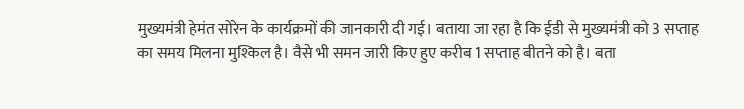मुख्यमंत्री हेमंत सोरेन के कार्यक्रमों की जानकारी दी गई। बताया जा रहा है कि ईडी से मुख्यमंत्री को 3 सप्ताह का समय मिलना मुश्किल है। वैसे भी समन जारी किए हुए करीब 1 सप्ताह बीतने को है। बता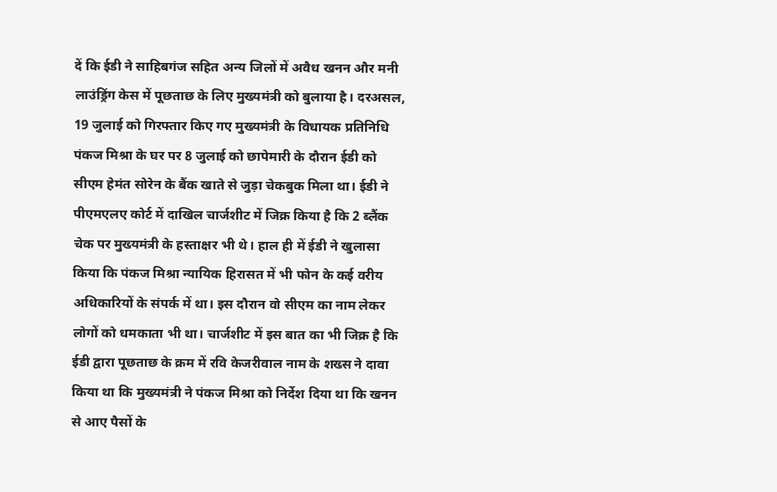दें कि ईडी ने साहिबगंज सहित अन्य जिलों में अवैध खनन और मनी लाउंड्रिंग केस में पूछताछ के लिए मुख्यमंत्री को बुलाया है। दरअसल, 19 जुलाई को गिरफ्तार किए गए मुख्यमंत्री के विधायक प्रतिनिधि पंकज मिश्रा के घर पर 8 जुलाई को छापेमारी के दौरान ईडी को सीएम हेमंत सोरेन के बैंक खाते से जुड़ा चेकबुक मिला था। ईडी ने पीएमएलए कोर्ट में दाखिल चार्जशीट में जिक्र किया है कि 2 ब्लैंक चेक पर मुख्यमंत्री के हस्ताक्षर भी थे। हाल ही में ईडी ने खुलासा किया कि पंकज मिश्रा न्यायिक हिरासत में भी फोन के कई वरीय अधिकारियों के संपर्क में था। इस दौरान वो सीएम का नाम लेकर लोगों को धमकाता भी था। चार्जशीट में इस बात का भी जिक्र है कि ईडी द्वारा पूछताछ के क्रम में रवि केजरीवाल नाम के शख्स ने दावा किया था कि मुख्यमंत्री ने पंकज मिश्रा को निर्देश दिया था कि खनन से आए पैसों के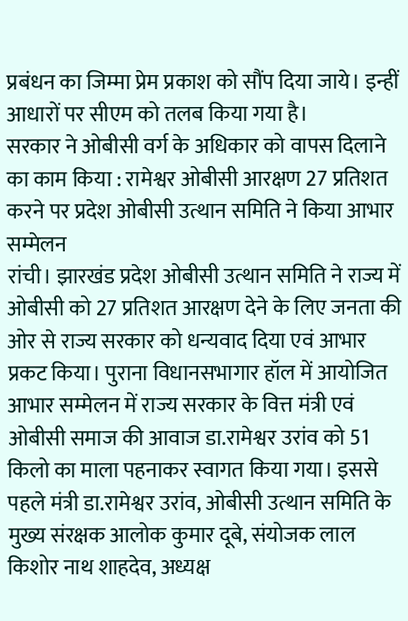प्रबंधन का जिम्मा प्रेम प्रकाश को सौंप दिया जाये। इन्हीं आधारों पर सीएम को तलब किया गया है।
सरकार ने ओबीसी वर्ग के अधिकार को वापस दिलाने का काम किया : रामेश्वर ओबीसी आरक्षण 27 प्रतिशत करने पर प्रदेश ओबीसी उत्थान समिति ने किया आभार सम्मेलन
रांची। झारखंड प्रदेश ओबीसी उत्थान समिति ने राज्य में ओबीसी को 27 प्रतिशत आरक्षण देने के लिए जनता की ओर से राज्य सरकार को धन्यवाद दिया एवं आभार प्रकट किया। पुराना विधानसभागार हॉल में आयोजित आभार सम्मेलन में राज्य सरकार के वित्त मंत्री एवं ओबीसी समाज की आवाज डा.रामेश्वर उरांव को 51 किलो का माला पहनाकर स्वागत किया गया। इससे पहले मंत्री डा.रामेश्वर उरांव, ओबीसी उत्थान समिति के मुख्य संरक्षक आलोक कुमार दूबे, संयोजक लाल किशोर नाथ शाहदेव, अध्यक्ष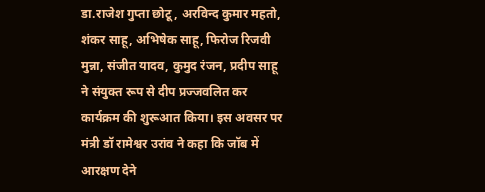डा.राजेश गुप्ता छोटू, अरविन्द कुमार महतो, शंकर साहू, अभिषेक साहू, फिरोज रिजवी मुन्ना, संजीत यादव, कुमुद रंजन, प्रदीप साहू ने संयुक्त रूप से दीप प्रज्जवलित कर कार्यक्रम की शुरूआत किया। इस अवसर पर मंत्री डॉ रामेश्वर उरांव ने कहा कि जॉब में आरक्षण देने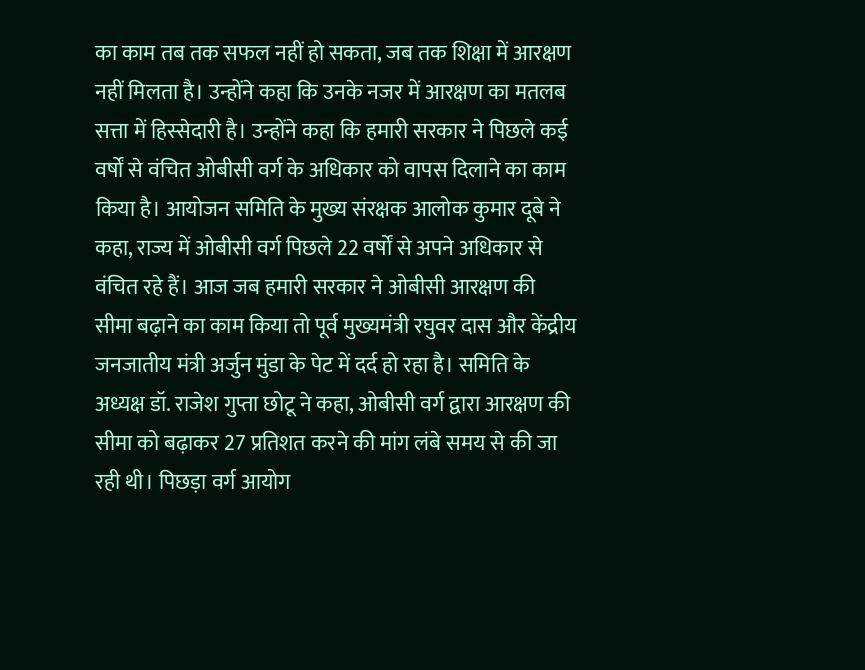का काम तब तक सफल नहीं हो सकता, जब तक शिक्षा में आरक्षण नहीं मिलता है। उन्होंने कहा कि उनके नजर में आरक्षण का मतलब सत्ता में हिस्सेदारी है। उन्होंने कहा कि हमारी सरकार ने पिछले कई वर्षों से वंचित ओबीसी वर्ग के अधिकार को वापस दिलाने का काम किया है। आयोजन समिति के मुख्य संरक्षक आलोक कुमार दूबे ने कहा, राज्य में ओबीसी वर्ग पिछले 22 वर्षों से अपने अधिकार से वंचित रहे हैं। आज जब हमारी सरकार ने ओबीसी आरक्षण की सीमा बढ़ाने का काम किया तो पूर्व मुख्यमंत्री रघुवर दास और केंद्रीय जनजातीय मंत्री अर्जुन मुंडा के पेट में दर्द हो रहा है। समिति के अध्यक्ष डॉ. राजेश गुप्ता छोटू ने कहा, ओबीसी वर्ग द्वारा आरक्षण की सीमा को बढ़ाकर 27 प्रतिशत करने की मांग लंबे समय से की जा रही थी। पिछड़ा वर्ग आयोग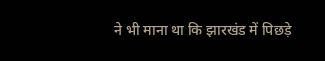ने भी माना था कि झारखंड में पिछड़े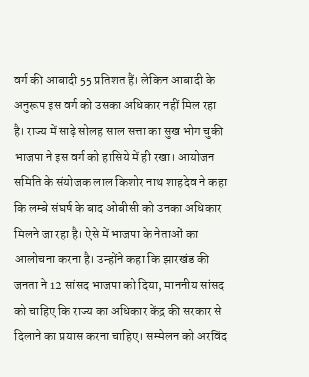वर्ग की आबादी 55 प्रतिशत हैं। लेकिन आबादी के अनुरूप इस वर्ग को उसका अधिकार नहीं मिल रहा है। राज्य में साढ़े सोलह साल सत्ता का सुख भोग चुकी भाजपा ने इस वर्ग को हासिये में ही रखा। आयोजन समिति के संयोजक लाल किशोर नाथ शाहदेव ने कहा कि लम्बे संघर्ष के बाद ओबीसी को उनका अधिकार मिलने जा रहा है। ऐसे में भाजपा के नेताओं का आलोचना करना है। उन्होंने कहा कि झारखंड की जनता ने 12 सांसद भाजपा को दिया, माननीय सांसद को चाहिए कि राज्य का अधिकार केंद्र की सरकार से दिलाने का प्रयास करना चाहिए। सम्मेलन को अरविंद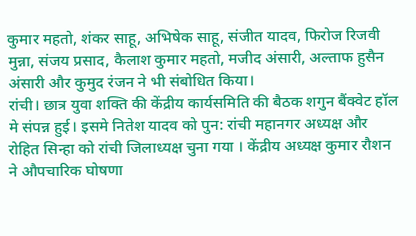कुमार महतो, शंकर साहू, अभिषेक साहू, संजीत यादव, फिरोज रिजवी मुन्ना, संजय प्रसाद, कैलाश कुमार महतो, मजीद अंसारी, अल्ताफ हुसैन अंसारी और कुमुद रंजन ने भी संबोधित किया।
रांची। छात्र युवा शक्ति की केंद्रीय कार्यसमिति की बैठक शगुन बैंक्वेट हॉल मे संपन्न हुई। इसमे नितेश यादव को पुन: रांची महानगर अध्यक्ष और रोहित सिन्हा को रांची जिलाध्यक्ष चुना गया । केंद्रीय अध्यक्ष कुमार रौशन ने औपचारिक घोषणा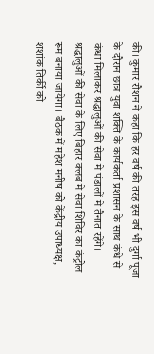की। कुमार रौशन ने कहा कि हर वर्ष की तरह इस वर्ष भी दुर्गा पूजा के दौरान छात्र युवा शक्ति के कार्यकर्ता प्रशासन के साथ कंधे से कंधा मिलाकर श्रद्धालुओं की सेवा मे पंडालों मे तैनात रहेंगे। श्रद्धालुओं की सेवा के लिए बिहार क्लब मे सेवा शिविर का कंट्रोल रूम बनाया जायेगा। बैठक में महेश मनीष को केंद्रीय उपाध्यक्ष, शशांक तिर्की को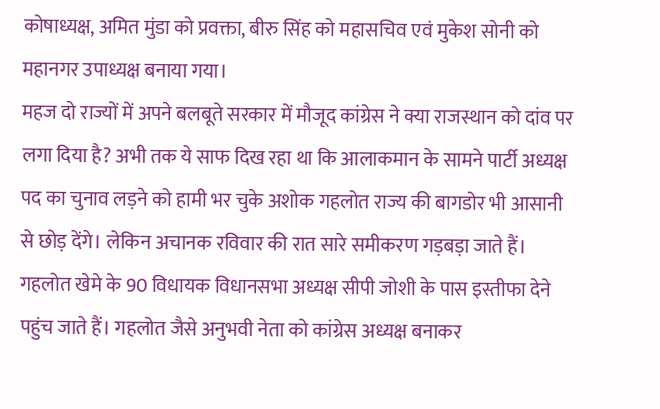कोषाध्यक्ष, अमित मुंडा को प्रवक्ता, बीरु सिंह को महासचिव एवं मुकेश सोनी को महानगर उपाध्यक्ष बनाया गया।
महज दो राज्यों में अपने बलबूते सरकार में मौजूद कांग्रेस ने क्या राजस्थान को दांव पर लगा दिया है? अभी तक ये साफ दिख रहा था कि आलाकमान के सामने पार्टी अध्यक्ष पद का चुनाव लड़ने को हामी भर चुके अशोक गहलोत राज्य की बागडोर भी आसानी से छोड़ देंगे। लेकिन अचानक रविवार की रात सारे समीकरण गड़बड़ा जाते हैं।
गहलोत खेमे के 90 विधायक विधानसभा अध्यक्ष सीपी जोशी के पास इस्तीफा देने पहुंच जाते हैं। गहलोत जैसे अनुभवी नेता को कांग्रेस अध्यक्ष बनाकर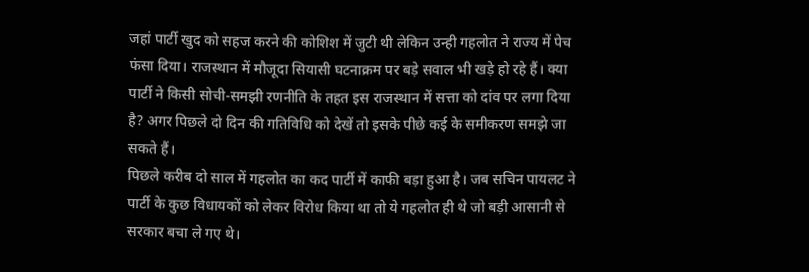जहां पार्टी खुद को सहज करने की कोशिश में जुटी थी लेकिन उन्ही गहलोत ने राज्य में पेच फंसा दिया। राजस्थान में मौजूदा सियासी घटनाक्रम पर बड़े सवाल भी खड़े हो रहे हैं। क्या पार्टी ने किसी सोची-समझी रणनीति के तहत इस राजस्थान में सत्ता को दांव पर लगा दिया है? अगर पिछले दो दिन की गतिविधि को देखें तो इसके पीछे कई के समीकरण समझे जा सकते हैं।
पिछले करीब दो साल में गहलोत का कद पार्टी में काफी बड़ा हुआ है। जब सचिन पायलट ने पार्टी के कुछ विधायकों को लेकर विरोध किया था तो ये गहलोत ही थे जो बड़ी आसानी से सरकार बचा ले गए थे।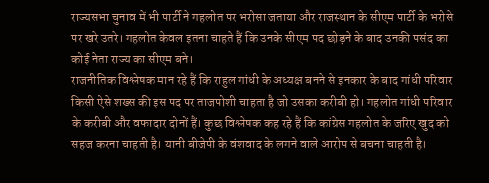राज्यसभा चुनाव में भी पार्टी ने गहलोत पर भरोसा जताया और राजस्थान के सीएम पार्टी के भरोसे पर खरे उतरे। गहलोत केवल इतना चाहते हैं कि उनके सीएम पद छोड़ने के बाद उनकी पसंद का कोई नेता राज्य का सीएम बने।
राजनीतिक विश्लेषक मान रहे हैं कि राहुल गांधी के अध्यक्ष बनने से इनकार के बाद गांधी परिवार किसी ऐसे शख्स की इस पद पर ताजपोशी चाहता है जो उसका करीबी हो। गहलोत गांधी परिवार के करीबी और वफादार दोनों हैं। कुछ विश्लेषक कह रहे हैं कि कांग्रेस गहलोत के जरिए खुद को सहज करना चाहती है। यानी बीजेपी के वंशवाद के लगने वाले आरोप से बचना चाहती है।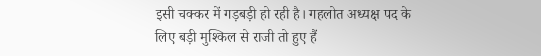इसी चक्कर में गड़बड़ी हो रही है। गहलोत अध्यक्ष पद के लिए बड़ी मुश्किल से राजी तो हुए हैं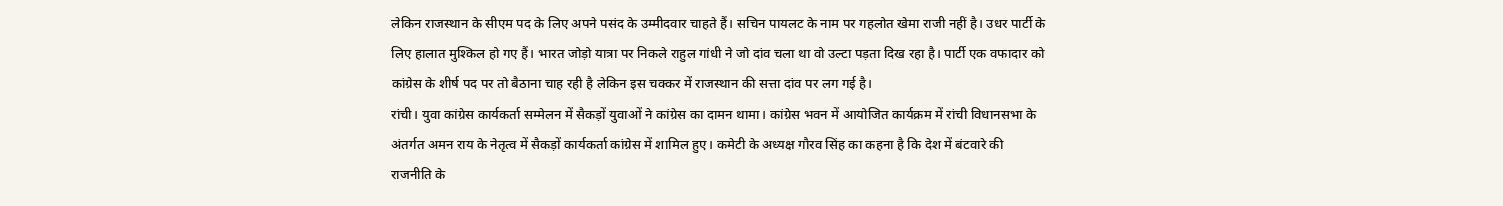लेकिन राजस्थान के सीएम पद के लिए अपने पसंद के उम्मीदवार चाहते हैं। सचिन पायलट के नाम पर गहलोत खेमा राजी नहीं है। उधर पार्टी के लिए हालात मुश्किल हो गए हैं। भारत जोड़ो यात्रा पर निकले राहुल गांधी ने जो दांव चला था वो उल्टा पड़ता दिख रहा है। पार्टी एक वफादार को कांग्रेस के शीर्ष पद पर तो बैठाना चाह रही है लेकिन इस चक्कर में राजस्थान की सत्ता दांव पर लग गई है।
रांची। युवा कांग्रेस कार्यकर्ता सम्मेलन में सैकड़ों युवाओं ने कांग्रेस का दामन थामा। कांग्रेस भवन में आयोजित कार्यक्रम में रांची विधानसभा के अंतर्गत अमन राय के नेतृत्व में सैकड़ों कार्यकर्ता कांग्रेस में शामिल हुए। कमेटी के अध्यक्ष गौरव सिंह का कहना है कि देश में बंटवारे की राजनीति के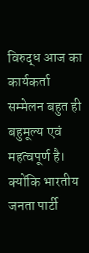विरुद्ध आज का कार्यकर्ता सम्मेलन बहुत ही बहुमूल्य एवं महत्वपूर्ण है। क्योंकि भारतीय जनता पार्टी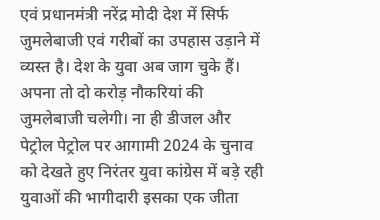एवं प्रधानमंत्री नरेंद्र मोदी देश में सिर्फ जुमलेबाजी एवं गरीबों का उपहास उड़ाने में व्यस्त है। देश के युवा अब जाग चुके हैं। अपना तो दो करोड़ नौकरियां की जुमलेबाजी चलेगी। ना ही डीजल और पेट्रोल पेट्रोल पर आगामी 2024 के चुनाव को देखते हुए निरंतर युवा कांग्रेस में बड़े रही युवाओं की भागीदारी इसका एक जीता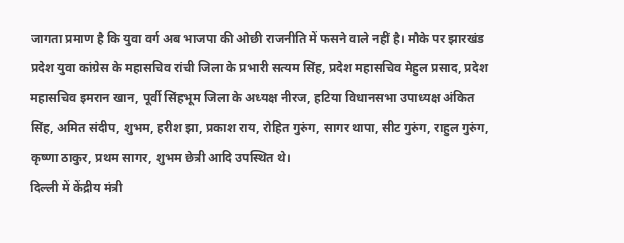जागता प्रमाण है कि युवा वर्ग अब भाजपा की ओछी राजनीति में फसने वाले नहीं है। मौके पर झारखंड प्रदेश युवा कांग्रेस के महासचिव रांची जिला के प्रभारी सत्यम सिंह, प्रदेश महासचिव मेहुल प्रसाद, प्रदेश महासचिव इमरान खान, पूर्वी सिंहभूम जिला के अध्यक्ष नीरज, हटिया विधानसभा उपाध्यक्ष अंकित सिंह, अमित संदीप, शुभम, हरीश झा, प्रकाश राय, रोहित गुरुंग, सागर थापा, सीट गुरुंग, राहुल गुरुंग, कृष्णा ठाकुर, प्रथम सागर, शुभम छेत्री आदि उपस्थित थे।
दिल्ली में केंद्रीय मंत्री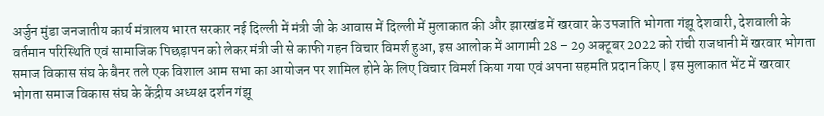अर्जुन मुंडा जनजातीय कार्य मंत्रालय भारत सरकार नई दिल्ली में मंत्री जी के आवास में दिल्ली में मुलाकात की और झारखंड में खरवार के उपजाति भोगता गंझू देशवारी, देशवाली के वर्तमान परिस्थिति एवं सामाजिक पिछड़ापन को लेकर मंत्री जी से काफी गहन विचार विमर्श हुआ, इस आलोक में आगामी 28 – 29 अक्टूबर 2022 को रांची राजधानी में खरवार भोगता समाज विकास संघ के बैनर तले एक विशाल आम सभा का आयोजन पर शामिल होने के लिए विचार विमर्श किया गया एवं अपना सहमति प्रदान किए | इस मुलाकात भेंट में खरवार भोगता समाज विकास संघ के केंद्रीय अध्यक्ष दर्शन गंझू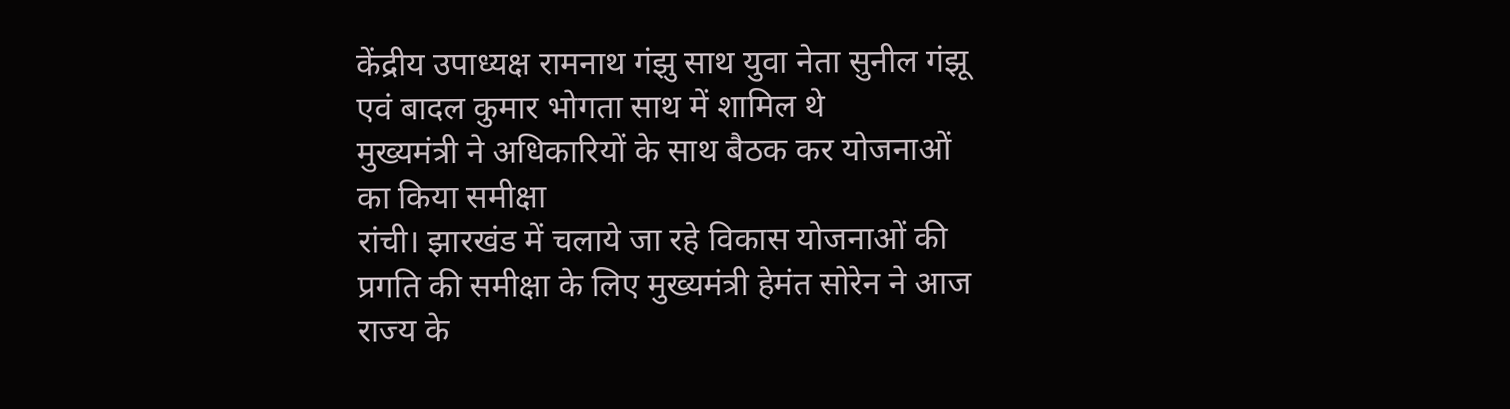केंद्रीय उपाध्यक्ष रामनाथ गंझु साथ युवा नेता सुनील गंझू एवं बादल कुमार भोगता साथ में शामिल थे
मुख्यमंत्री ने अधिकारियों के साथ बैठक कर योजनाओं का किया समीक्षा
रांची। झारखंड में चलाये जा रहे विकास योजनाओं की प्रगति की समीक्षा के लिए मुख्यमंत्री हेमंत सोरेन ने आज राज्य के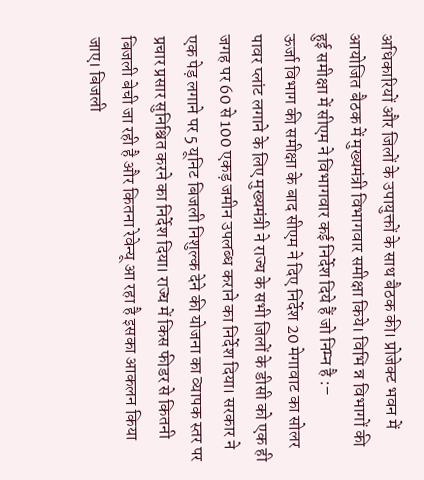अधिकारियों और जिलों के उपायुक्तों के साथ बैठक की। प्रोजेक्ट भवन में आयोजित बैठक में मुख्यमंत्री विभागवार समीक्षा किये। विभि न्न विभागों की हुई समीक्षा में सीएम ने विभागवार कई निर्देश दिये हैं जो निम्न है :–
ऊर्जा विभाग की समीक्षा के बाद सीएम ने दिए निर्देश 20 मेगावाट का सोलर पावर प्लांट लगाने के लिए मुख्यमंत्री ने राज्य के सभी जिलों के डीसी को एक ही जगह पर 60 से 100 एकड़ जमीन उपलब्ध कराने का निर्देश दिया। सरकार ने एक पेड़ लगाने पर 5 यूनिट बिजली निशुल्क देने की योजना का व्यापक स्तर पर प्रचार प्रसार सुनिश्चित करने का निर्देश दिया। राज्य में किस फीडर से कितनी बिजली बेची जा रही है और कितना रेवेन्यू आ रहा है इसका आकलन किया जाए। बिजली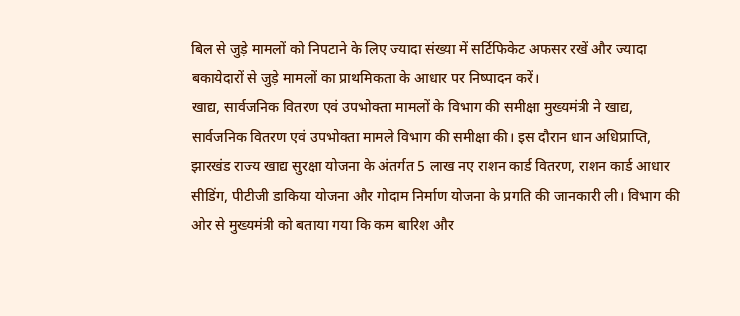बिल से जुड़े मामलों को निपटाने के लिए ज्यादा संख्या में सर्टिफिकेट अफसर रखें और ज्यादा बकायेदारों से जुड़े मामलों का प्राथमिकता के आधार पर निष्पादन करें।
खाद्य, सार्वजनिक वितरण एवं उपभोक्ता मामलों के विभाग की समीक्षा मुख्यमंत्री ने खाद्य, सार्वजनिक वितरण एवं उपभोक्ता मामले विभाग की समीक्षा की। इस दौरान धान अधिप्राप्ति, झारखंड राज्य खाद्य सुरक्षा योजना के अंतर्गत 5 लाख नए राशन कार्ड वितरण, राशन कार्ड आधार सीडिंग, पीटीजी डाकिया योजना और गोदाम निर्माण योजना के प्रगति की जानकारी ली। विभाग की ओर से मुख्यमंत्री को बताया गया कि कम बारिश और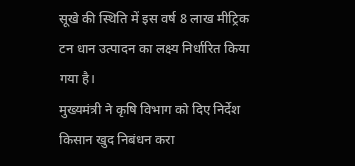सूखे की स्थिति में इस वर्ष 8 लाख मीट्रिक टन धान उत्पादन का लक्ष्य निर्धारित किया गया है।
मुख्यमंत्री ने कृषि विभाग को दिए निर्देश किसान खुद निबंधन करा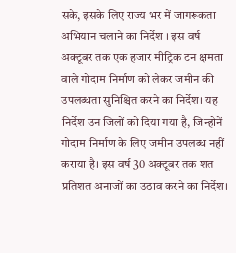सके, इसके लिए राज्य भर में जागरूकता अभियान चलाने का निर्देश । इस वर्ष अक्टूबर तक एक हजार मीट्रिक टन क्षमता वाले गोदाम निर्माण को लेकर जमीन की उपलब्धता सुनिश्चित करने का निर्देश। यह निर्देश उन जिलों को दिया गया है, जिन्होनें गोदाम निर्माण के लिए जमीन उपलब्ध नहीं कराया है। इस वर्ष 30 अक्टूबर तक शत प्रतिशत अनाजों का उठाव करने का निर्देश।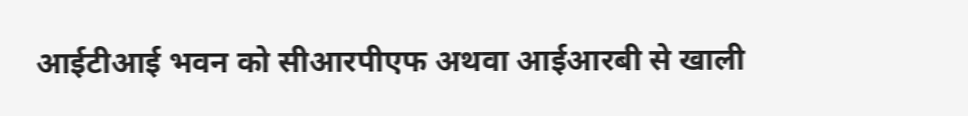आईटीआई भवन को सीआरपीएफ अथवा आईआरबी से खाली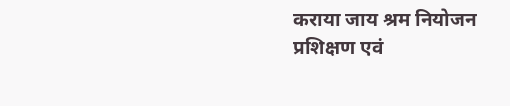कराया जाय श्रम नियोजन प्रशिक्षण एवं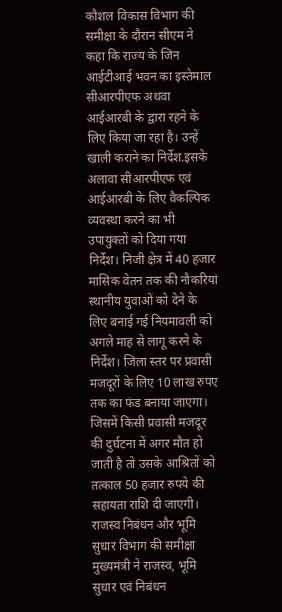कौशल विकास विभाग की समीक्षा के दौरान सीएम ने कहा कि राज्य के जिन आईटीआई भवन का इस्तेमाल सीआरपीएफ अथवा आईआरबी के द्वारा रहने के लिए किया जा रहा है। उन्हें खाली कराने का निर्देश.इसके अलावा सीआरपीएफ एवं आईआरबी के लिए वैकल्पिक व्यवस्था करने का भी उपायुक्तों को दिया गया निर्देश। निजी क्षेत्र में 40 हजार मासिक वेतन तक की नौकरियां स्थानीय युवाओं को देने के लिए बनाई गई नियमावली को अगले माह से लागू करने के निर्देश। जिला स्तर पर प्रवासी मजदूरों के लिए 10 लाख रुपए तक का फंड बनाया जाएगा। जिसमें किसी प्रवासी मजदूर की दुर्घटना में अगर मौत हो जाती है तो उसके आश्रितों को तत्काल 50 हजार रुपये की सहायता राशि दी जाएगी।
राजस्व निबंधन और भूमि सुधार विभाग की समीक्षा मुख्यमंत्री ने राजस्व, भूमि सुधार एवं निबंधन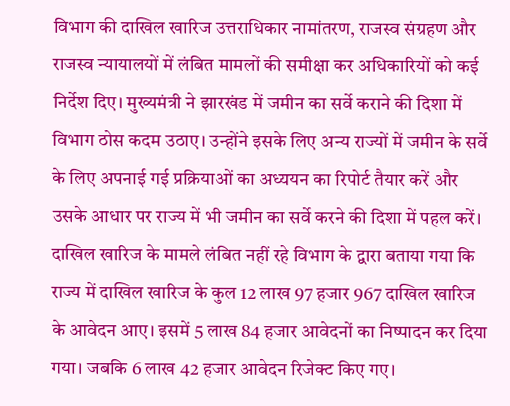विभाग की दाखिल खारिज उत्तराधिकार नामांतरण, राजस्व संग्रहण और राजस्व न्यायालयों में लंबित मामलों की समीक्षा कर अधिकारियों को कई निर्देश दिए। मुख्यमंत्री ने झारखंड में जमीन का सर्वे कराने की दिशा में विभाग ठोस कदम उठाए। उन्होंने इसके लिए अन्य राज्यों में जमीन के सर्वे के लिए अपनाई गई प्रक्रियाओं का अध्ययन का रिपोर्ट तैयार करें और उसके आधार पर राज्य में भी जमीन का सर्वे करने की दिशा में पहल करें।
दाखिल खारिज के मामले लंबित नहीं रहे विभाग के द्वारा बताया गया कि राज्य में दाखिल खारिज के कुल 12 लाख 97 हजार 967 दाखिल खारिज के आवेदन आए। इसमें 5 लाख 84 हजार आवेदनों का निष्पादन कर दिया गया। जबकि 6 लाख 42 हजार आवेदन रिजेक्ट किए गए।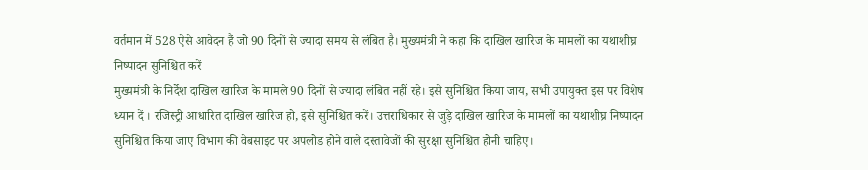वर्तमान में 528 ऐसे आवेदन हैं जो 90 दिनों से ज्यादा समय से लंबित है। मुख्यमंत्री ने कहा कि दाखिल खारिज के मामलों का यथाशीघ्र निष्पादन सुनिश्चित करें
मुख्यमंत्री के निर्देश दाखिल खारिज के मामले 90 दिनों से ज्यादा लंबित नहीं रहे। इसे सुनिश्चित किया जाय, सभी उपायुक्त इस पर विशेष ध्यान दें । रजिस्ट्री आधारित दाखिल खारिज हो, इसे सुनिश्चित करें। उत्तराधिकार से जुड़े दाखिल खारिज के मामलों का यथाशीघ्र निष्पादन सुनिश्चित किया जाए विभाग की वेबसाइट पर अपलोड होने वाले दस्तावेजों की सुरक्षा सुनिश्चित होनी चाहिए।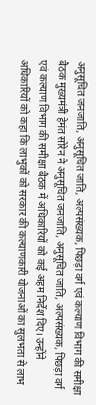अनुसूचित जनजाति, अनुसूचित जाति, अल्पसंख्यक, पिछड़ा वर्ग एवं कल्याण विभाग की समीक्षा बैठक मुख्यमंत्री हेमंत सोरेन ने अनुसूचित जनजाति, अनुसूचित जाति, अल्पसंख्यक, पिछड़ा वर्ग एवं कल्याण विभाग की समीक्षा बैठक में अधिकारियों को कई अहम निर्देश दिए। उन्होंने अधिकारियों को कहा कि लाभुकों को सरकार की कल्याणकारी योजनाओं का सुलभता से लाभ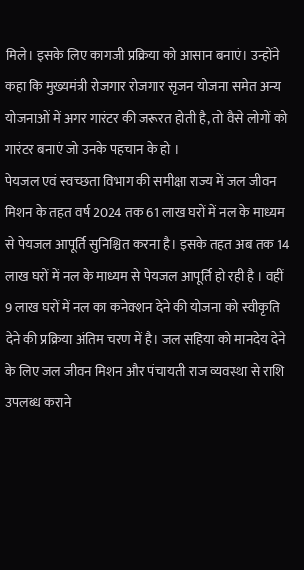मिले। इसके लिए कागजी प्रक्रिया को आसान बनाएं। उन्होंने कहा कि मुख्यमंत्री रोजगार रोजगार सृजन योजना समेत अन्य योजनाओं में अगर गारंटर की जरूरत होती है, तो वैसे लोगों को गारंटर बनाएं जो उनके पहचान के हो ।
पेयजल एवं स्वच्छता विभाग की समीक्षा राज्य में जल जीवन मिशन के तहत वर्ष 2024 तक 61 लाख घरों में नल के माध्यम से पेयजल आपूर्ति सुनिश्चित करना है। इसके तहत अब तक 14 लाख घरों में नल के माध्यम से पेयजल आपूर्ति हो रही है । वहीं 9 लाख घरों में नल का कनेक्शन देने की योजना को स्वीकृति देने की प्रक्रिया अंतिम चरण में है। जल सहिया को मानदेय देने के लिए जल जीवन मिशन और पंचायती राज व्यवस्था से राशि उपलब्ध कराने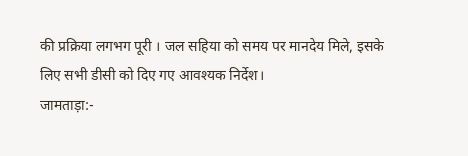की प्रक्रिया लगभग पूरी । जल सहिया को समय पर मानदेय मिले, इसके लिए सभी डीसी को दिए गए आवश्यक निर्देश।
जामताड़ा:-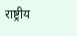राष्ट्रीय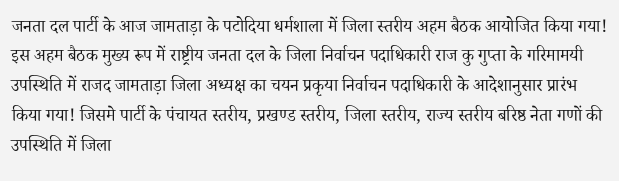जनता दल पार्टी के आज जामताड़ा के पटोदिया धर्मशाला में जिला स्तरीय अहम बैठक आयोजित किया गया! इस अहम बैठक मुख्य रूप में राष्ट्रीय जनता दल के जिला निर्वाचन पदाधिकारी राज कु गुप्ता के गरिमामयी उपस्थिति में राजद जामताड़ा जिला अध्यक्ष का चयन प्रकृया निर्वाचन पदाधिकारी के आदेशानुसार प्रारंभ किया गया! जिसमे पार्टी के पंचायत स्तरीय, प्रखण्ड स्तरीय, जिला स्तरीय, राज्य स्तरीय बरिष्ठ नेता गणों की उपस्थिति में जिला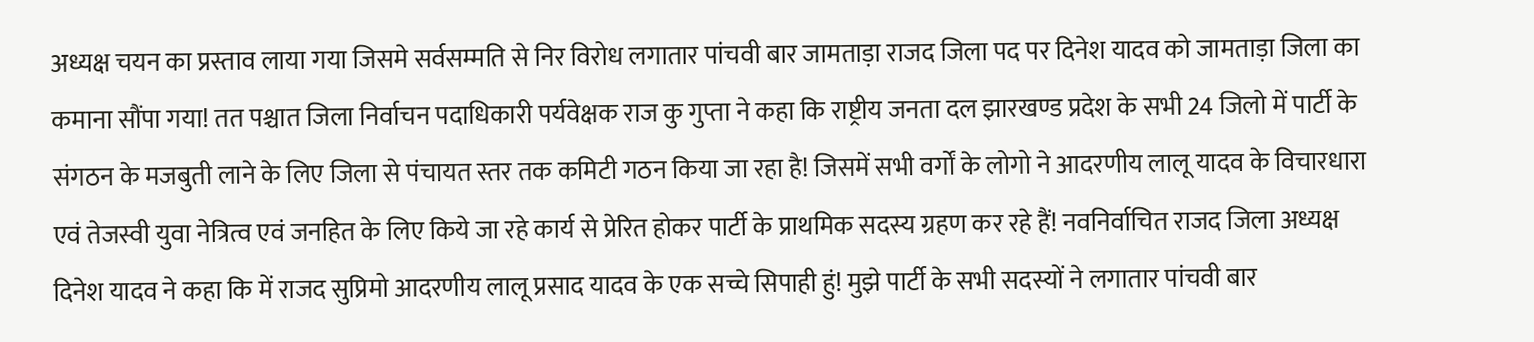अध्यक्ष चयन का प्रस्ताव लाया गया जिसमे सर्वसम्मति से निर विरोध लगातार पांचवी बार जामताड़ा राजद जिला पद पर दिनेश यादव को जामताड़ा जिला का कमाना सौंपा गया! तत पश्चात जिला निर्वाचन पदाधिकारी पर्यवेक्षक राज कु गुप्ता ने कहा कि राष्ट्रीय जनता दल झारखण्ड प्रदेश के सभी 24 जिलो में पार्टी के संगठन के मजबुती लाने के लिए जिला से पंचायत स्तर तक कमिटी गठन किया जा रहा है! जिसमें सभी वर्गों के लोगो ने आदरणीय लालू यादव के विचारधारा एवं तेजस्वी युवा नेत्रित्व एवं जनहित के लिए किये जा रहे कार्य से प्रेरित होकर पार्टी के प्राथमिक सदस्य ग्रहण कर रहे हैं! नवनिर्वाचित राजद जिला अध्यक्ष दिनेश यादव ने कहा कि में राजद सुप्रिमो आदरणीय लालू प्रसाद यादव के एक सच्चे सिपाही हुं! मुझे पार्टी के सभी सदस्यों ने लगातार पांचवी बार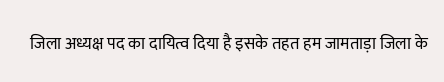जिला अध्यक्ष पद का दायित्व दिया है इसके तहत हम जामताड़ा जिला के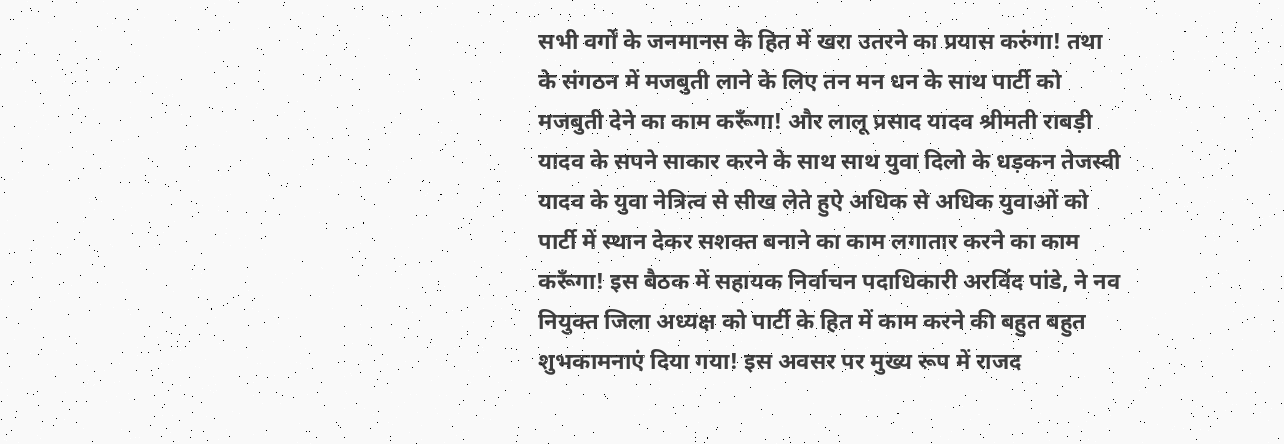सभी वर्गों के जनमानस के हित में खरा उतरने का प्रयास करुंगा! तथा के संगठन में मजबुती लाने के लिए तन मन धन के साथ पार्टी को मजबुती देने का काम करूँगा! और लालू प्रसाद यादव श्रीमती राबड़ी यादव के सपने साकार करने के साथ साथ युवा दिलो के धड़कन तेजस्वी यादव के युवा नेत्रित्व से सीख लेते हुऐ अधिक से अधिक युवाओं को पार्टी में स्थान देकर सशक्त बनाने का काम लगातार करने का काम करूँगा! इस बैठक में सहायक निर्वाचन पदाधिकारी अरविंद पांडे, ने नव नियुक्त जिला अध्यक्ष को पार्टी के हित में काम करने की बहुत बहुत शुभकामनाएं दिया गया! इस अवसर पर मुख्य रूप में राजद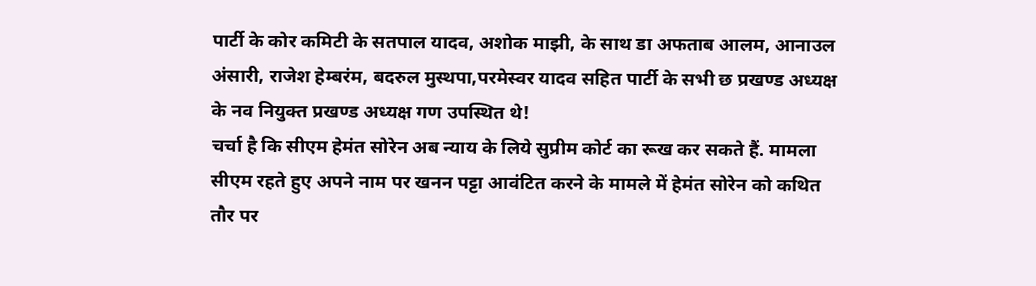पार्टी के कोर कमिटी के सतपाल यादव, अशोक माझी, के साथ डा अफताब आलम, आनाउल अंसारी, राजेश हेम्बरंम, बदरुल मुस्थपा,परमेस्वर यादव सहित पार्टी के सभी छ प्रखण्ड अध्यक्ष के नव नियुक्त प्रखण्ड अध्यक्ष गण उपस्थित थे!
चर्चा है कि सीएम हेमंत सोरेन अब न्याय के लिये सुप्रीम कोर्ट का रूख कर सकते हैं. मामला सीएम रहते हुए अपने नाम पर खनन पट्टा आवंटित करने के मामले में हेमंत सोरेन को कथित तौर पर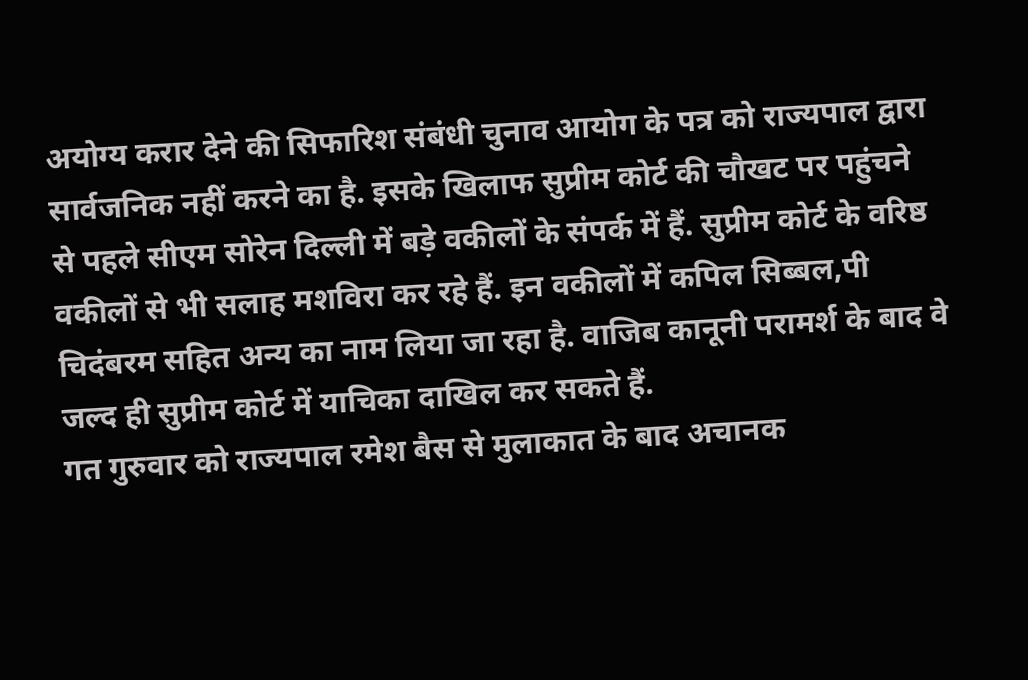अयोग्य करार देने की सिफारिश संबंधी चुनाव आयोग के पत्र को राज्यपाल द्वारा सार्वजनिक नहीं करने का है. इसके खिलाफ सुप्रीम कोर्ट की चौखट पर पहुंचने से पहले सीएम सोरेन दिल्ली में बड़े वकीलों के संपर्क में हैं. सुप्रीम कोर्ट के वरिष्ठ वकीलों से भी सलाह मशविरा कर रहे हैं. इन वकीलों में कपिल सिब्बल,पी चिदंबरम सहित अन्य का नाम लिया जा रहा है. वाजिब कानूनी परामर्श के बाद वे जल्द ही सुप्रीम कोर्ट में याचिका दाखिल कर सकते हैं.
गत गुरुवार को राज्यपाल रमेश बैस से मुलाकात के बाद अचानक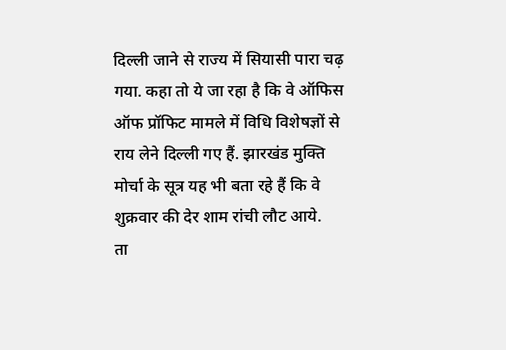दिल्ली जाने से राज्य में सियासी पारा चढ़ गया. कहा तो ये जा रहा है कि वे ऑफिस ऑफ प्रॉफिट मामले में विधि विशेषज्ञों से राय लेने दिल्ली गए हैं. झारखंड मुक्ति मोर्चा के सूत्र यह भी बता रहे हैं कि वे शुक्रवार की देर शाम रांची लौट आये.
ता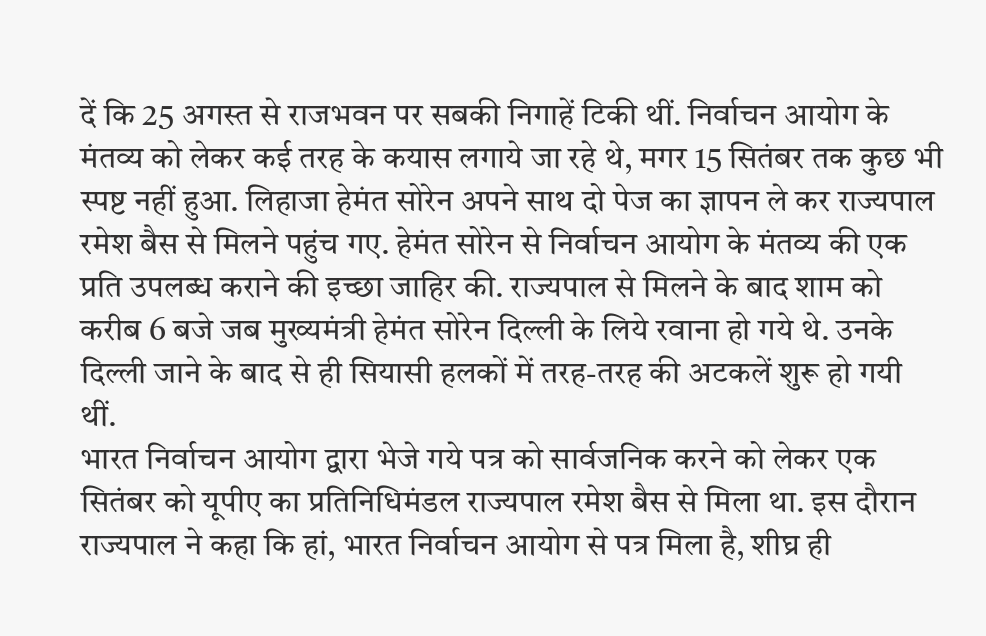दें कि 25 अगस्त से राजभवन पर सबकी निगाहें टिकी थीं. निर्वाचन आयोग के मंतव्य को लेकर कई तरह के कयास लगाये जा रहे थे, मगर 15 सितंबर तक कुछ भी स्पष्ट नहीं हुआ. लिहाजा हेमंत सोरेन अपने साथ दो पेज का ज्ञापन ले कर राज्यपाल रमेश बैस से मिलने पहुंच गए. हेमंत सोरेन से निर्वाचन आयोग के मंतव्य की एक प्रति उपलब्ध कराने की इच्छा जाहिर की. राज्यपाल से मिलने के बाद शाम को करीब 6 बजे जब मुख्यमंत्री हेमंत सोरेन दिल्ली के लिये रवाना हो गये थे. उनके दिल्ली जाने के बाद से ही सियासी हलकों में तरह-तरह की अटकलें शुरू हो गयी थीं.
भारत निर्वाचन आयोग द्वारा भेजे गये पत्र को सार्वजनिक करने को लेकर एक सितंबर को यूपीए का प्रतिनिधिमंडल राज्यपाल रमेश बैस से मिला था. इस दौरान राज्यपाल ने कहा कि हां, भारत निर्वाचन आयोग से पत्र मिला है, शीघ्र ही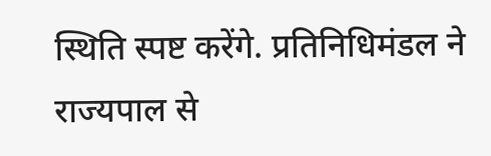स्थिति स्पष्ट करेंगे. प्रतिनिधिमंडल ने राज्यपाल से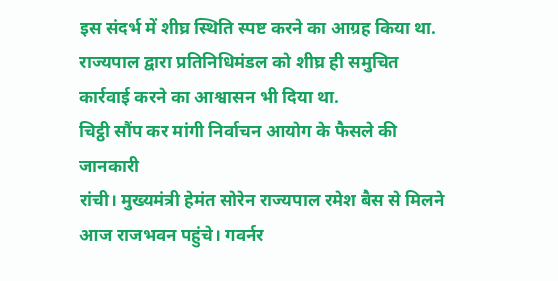इस संदर्भ में शीघ्र स्थिति स्पष्ट करने का आग्रह किया था. राज्यपाल द्वारा प्रतिनिधिमंडल को शीघ्र ही समुचित कार्रवाई करने का आश्वासन भी दिया था.
चिट्ठी सौंप कर मांगी निर्वाचन आयोग के फैसले की जानकारी
रांची। मुख्यमंत्री हेमंत सोरेन राज्यपाल रमेश बैस से मिलने आज राजभवन पहुंचे। गवर्नर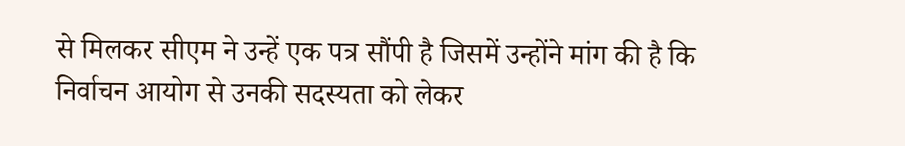से मिलकर सीएम ने उन्हें एक पत्र सौंपी है जिसमें उन्होंने मांग की है कि निर्वाचन आयोग से उनकी सदस्यता को लेकर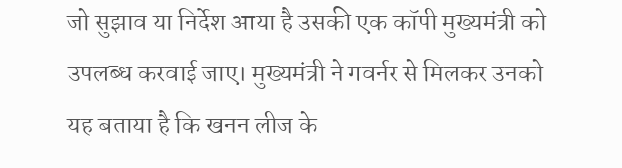जो सुझाव या निर्देश आया है उसकी एक कॉपी मुख्यमंत्री को उपलब्ध करवाई जाए। मुख्यमंत्री ने गवर्नर से मिलकर उनको यह बताया है कि खनन लीज के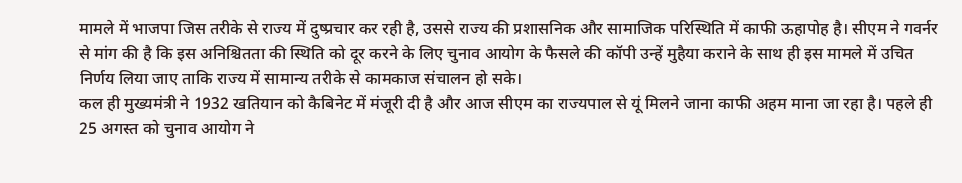मामले में भाजपा जिस तरीके से राज्य में दुष्प्रचार कर रही है, उससे राज्य की प्रशासनिक और सामाजिक परिस्थिति में काफी ऊहापोह है। सीएम ने गवर्नर से मांग की है कि इस अनिश्चितता की स्थिति को दूर करने के लिए चुनाव आयोग के फैसले की कॉपी उन्हें मुहैया कराने के साथ ही इस मामले में उचित निर्णय लिया जाए ताकि राज्य में सामान्य तरीके से कामकाज संचालन हो सके।
कल ही मुख्यमंत्री ने 1932 खतियान को कैबिनेट में मंजूरी दी है और आज सीएम का राज्यपाल से यूं मिलने जाना काफी अहम माना जा रहा है। पहले ही 25 अगस्त को चुनाव आयोग ने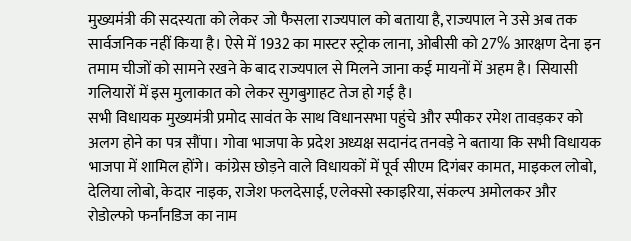मुख्यमंत्री की सदस्यता को लेकर जो फैसला राज्यपाल को बताया है, राज्यपाल ने उसे अब तक सार्वजनिक नहीं किया है। ऐसे में 1932 का मास्टर स्ट्रोक लाना, ओबीसी को 27% आरक्षण देना इन तमाम चीजों को सामने रखने के बाद राज्यपाल से मिलने जाना कई मायनों में अहम है। सियासी गलियारों में इस मुलाकात को लेकर सुगबुगाहट तेज हो गई है।
सभी विधायक मुख्यमंत्री प्रमोद सावंत के साथ विधानसभा पहुंचे और स्पीकर रमेश तावड़कर को अलग होने का पत्र सौंपा। गोवा भाजपा के प्रदेश अध्यक्ष सदानंद तनवड़े ने बताया कि सभी विधायक भाजपा में शामिल होंगे। कांग्रेस छोड़ने वाले विधायकों में पूर्व सीएम दिगंबर कामत, माइकल लोबो, देलिया लोबो, केदार नाइक, राजेश फलदेसाई, एलेक्सो स्काइरिया, संकल्प अमोलकर और रोडोल्फो फर्नांनडिज का नाम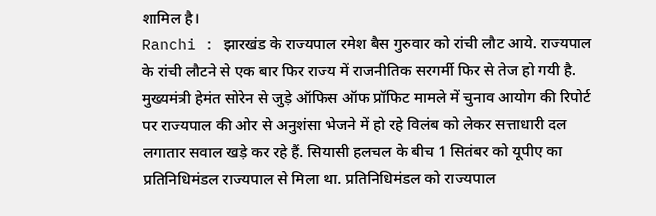शामिल है।
Ranchi : झारखंड के राज्यपाल रमेश बैस गुरुवार को रांची लौट आये. राज्यपाल के रांची लौटने से एक बार फिर राज्य में राजनीतिक सरगर्मी फिर से तेज हो गयी है. मुख्यमंत्री हेमंत सोरेन से जुड़े ऑफिस ऑफ प्रॉफिट मामले में चुनाव आयोग की रिपोर्ट पर राज्यपाल की ओर से अनुशंसा भेजने में हो रहे विलंब को लेकर सत्ताधारी दल लगातार सवाल खड़े कर रहे हैं. सियासी हलचल के बीच 1 सितंबर को यूपीए का प्रतिनिधिमंडल राज्यपाल से मिला था. प्रतिनिधिमंडल को राज्यपाल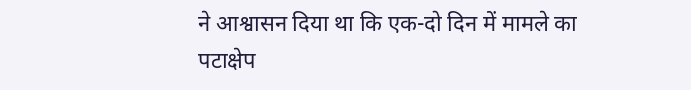ने आश्वासन दिया था कि एक-दो दिन में मामले का पटाक्षेप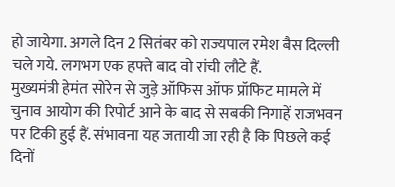हो जायेगा. अगले दिन 2 सितंबर को राज्यपाल रमेश बैस दिल्ली चले गये. लगभग एक हफ्ते बाद वो रांची लौटे हैं.
मुख्यमंत्री हेमंत सोरेन से जुड़े ऑफिस ऑफ प्रॉफिट मामले में चुनाव आयोग की रिपोर्ट आने के बाद से सबकी निगाहें राजभवन पर टिकी हुई हैं. संभावना यह जतायी जा रही है कि पिछले कई दिनों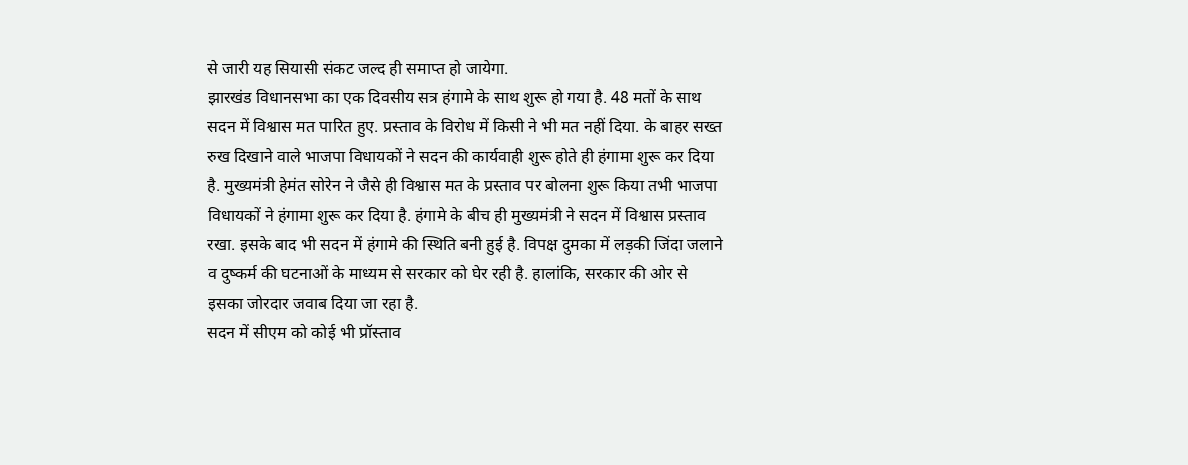से जारी यह सियासी संकट जल्द ही समाप्त हो जायेगा.
झारखंड विधानसभा का एक दिवसीय सत्र हंगामे के साथ शुरू हो गया है. 48 मतों के साथ सदन में विश्वास मत पारित हुए. प्रस्ताव के विरोध में किसी ने भी मत नहीं दिया. के बाहर सख्त रुख दिखाने वाले भाजपा विधायकों ने सदन की कार्यवाही शुरू होते ही हंगामा शुरू कर दिया है. मुख्यमंत्री हेमंत सोरेन ने जैसे ही विश्वास मत के प्रस्ताव पर बोलना शुरू किया तभी भाजपा विधायकों ने हंगामा शुरू कर दिया है. हंगामे के बीच ही मुख्यमंत्री ने सदन में विश्वास प्रस्ताव रखा. इसके बाद भी सदन में हंगामे की स्थिति बनी हुई है. विपक्ष दुमका में लड़की जिंदा जलाने व दुष्कर्म की घटनाओं के माध्यम से सरकार को घेर रही है. हालांकि, सरकार की ओर से इसका जोरदार जवाब दिया जा रहा है.
सदन में सीएम को कोई भी प्रॉस्ताव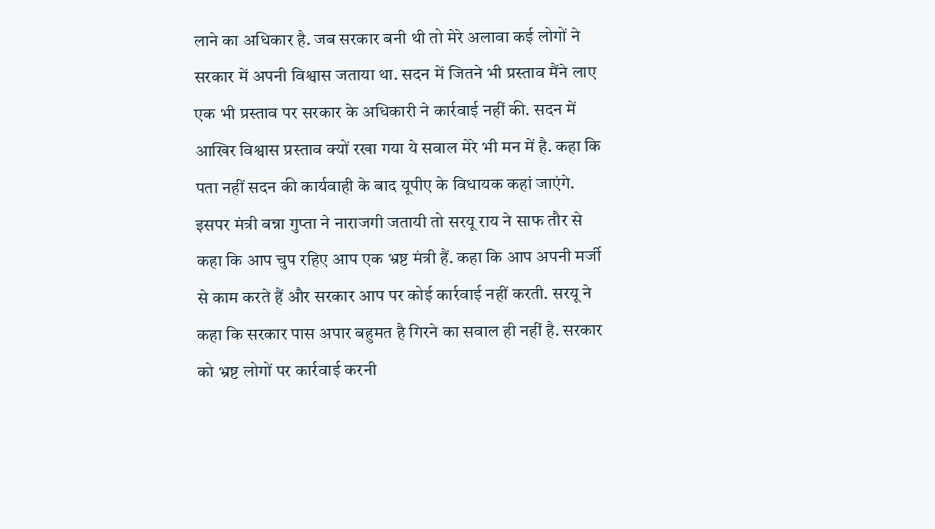लाने का अधिकार है. जब सरकार बनी थी तो मेरे अलावा कई लोगों ने सरकार में अपनी विश्वास जताया था. सदन में जितने भी प्रस्ताव मैंने लाए एक भी प्रस्ताव पर सरकार के अधिकारी ने कार्रवाई नहीं की. सदन में आखिर विश्वास प्रस्ताव क्यों रखा गया ये सवाल मेरे भी मन में है. कहा कि पता नहीं सदन की कार्यवाही के बाद यूपीए के विधायक कहां जाएंगे. इसपर मंत्री बन्ना गुप्ता ने नाराजगी जतायी तो सरयू राय ने साफ तौर से कहा कि आप चुप रहिए आप एक भ्रष्ट मंत्री हैं. कहा कि आप अपनी मर्जी से काम करते हैं और सरकार आप पर कोई कार्रवाई नहीं करती. सरयू ने कहा कि सरकार पास अपार बहुमत है गिरने का सवाल ही नहीं है. सरकार को भ्रष्ट लोगों पर कार्रवाई करनी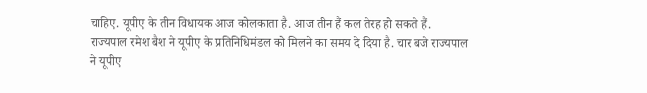चाहिए. यूपीए के तीन विधायक आज कोलकाता है. आज तीन हैं कल तेरह हो सकते हैं.
राज्यपाल रमेश बैश ने यूपीए के प्रतिनिधिमंडल को मिलने का समय दे दिया है. चार बजे राज्यपाल ने यूपीए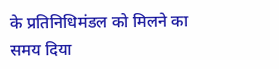के प्रतिनिधिमंडल को मिलने का समय दिया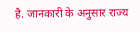है. जानकारी के अनुसार राज्य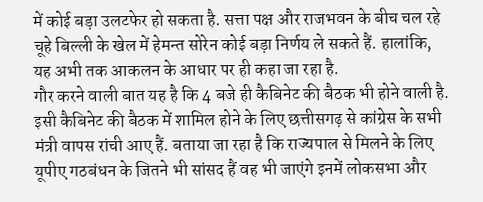में कोई बड़ा उलटफेर हो सकता है. सत्ता पक्ष और राजभवन के बीच चल रहे चूहे बिल्ली के खेल में हेमन्त सोरेन कोई बड़ा निर्णय ले सकते हैं. हालांकि, यह अभी तक आकलन के आधार पर ही कहा जा रहा है.
गौर करने वाली बात यह है कि 4 बजे ही कैबिनेट की बैठक भी होने वाली है. इसी कैबिनेट की बैठक में शामिल होने के लिए छत्तीसगढ़ से कांग्रेस के सभी मंत्री वापस रांची आए हैं. बताया जा रहा है कि राज्यपाल से मिलने के लिए यूपीए गठबंधन के जितने भी सांसद हैं वह भी जाएंगे इनमें लोकसभा और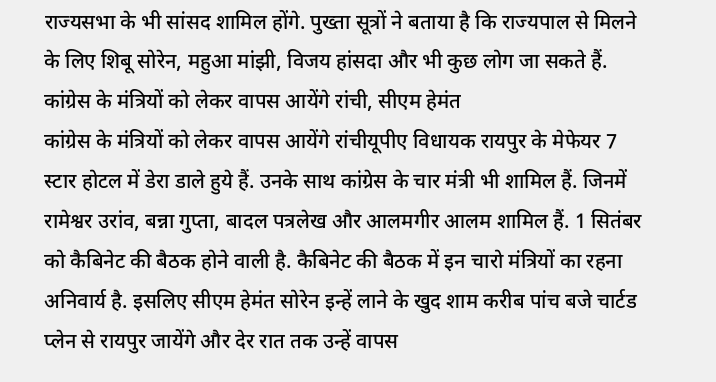राज्यसभा के भी सांसद शामिल होंगे. पुख्ता सूत्रों ने बताया है कि राज्यपाल से मिलने के लिए शिबू सोरेन, महुआ मांझी, विजय हांसदा और भी कुछ लोग जा सकते हैं.
कांग्रेस के मंत्रियों को लेकर वापस आयेंगे रांची, सीएम हेमंत
कांग्रेस के मंत्रियों को लेकर वापस आयेंगे रांचीयूपीए विधायक रायपुर के मेफेयर 7 स्टार होटल में डेरा डाले हुये हैं. उनके साथ कांग्रेस के चार मंत्री भी शामिल हैं. जिनमें रामेश्वर उरांव, बन्ना गुप्ता, बादल पत्रलेख और आलमगीर आलम शामिल हैं. 1 सितंबर को कैबिनेट की बैठक होने वाली है. कैबिनेट की बैठक में इन चारो मंत्रियों का रहना अनिवार्य है. इसलिए सीएम हेमंत सोरेन इन्हें लाने के खुद शाम करीब पांच बजे चार्टड प्लेन से रायपुर जायेंगे और देर रात तक उन्हें वापस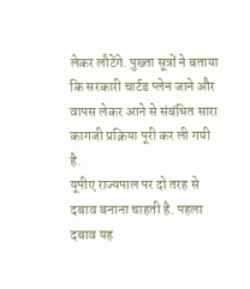लेकर लौटेंगे. पुख्ता सूत्रों ने बताया कि सरकारी चार्टड प्लेन जाने और वापस लेकर आने से संबंधित सारा कागजी प्रक्रिया पूरी कर ली गयी है.
यूपीए राज्यपाल पर दो तरह से दबाव बनाना चाहती है. पहला दबाव यह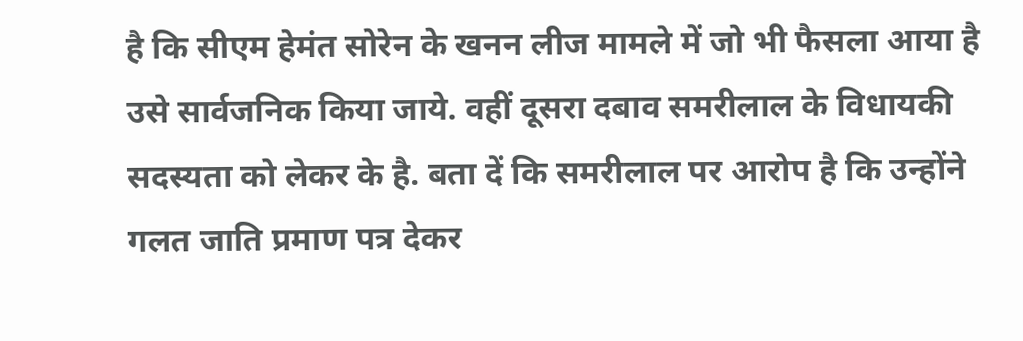है कि सीएम हेमंत सोरेन के खनन लीज मामले में जो भी फैसला आया है उसे सार्वजनिक किया जाये. वहीं दूसरा दबाव समरीलाल के विधायकी सदस्यता को लेकर के है. बता दें कि समरीलाल पर आरोप है कि उन्होंने गलत जाति प्रमाण पत्र देकर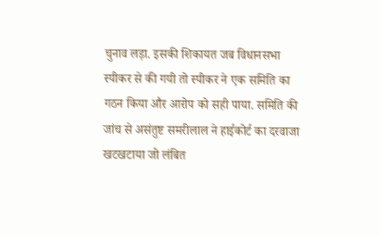चुनाव लड़ा. इसकी शिकायत जब विधानसभा स्पीकर से की गयी तो स्पीकर ने एक समिति का गठन किया और आरोप को सही पाया. समिति की जांच से असंतुष्ट समरीलाल ने हाईकोर्ट का दरवाजा खटखटाया जो लंबित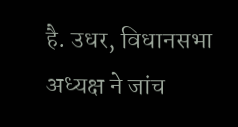है. उधर, विधानसभा अध्यक्ष ने जांच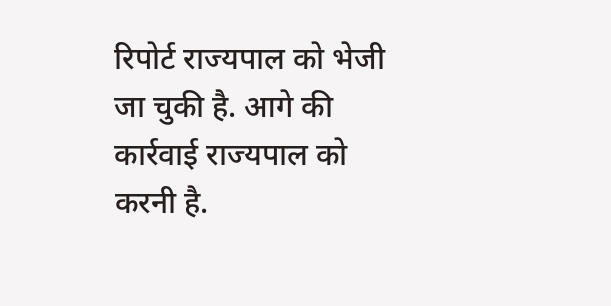रिपोर्ट राज्यपाल को भेजी जा चुकी है. आगे की कार्रवाई राज्यपाल को करनी है.